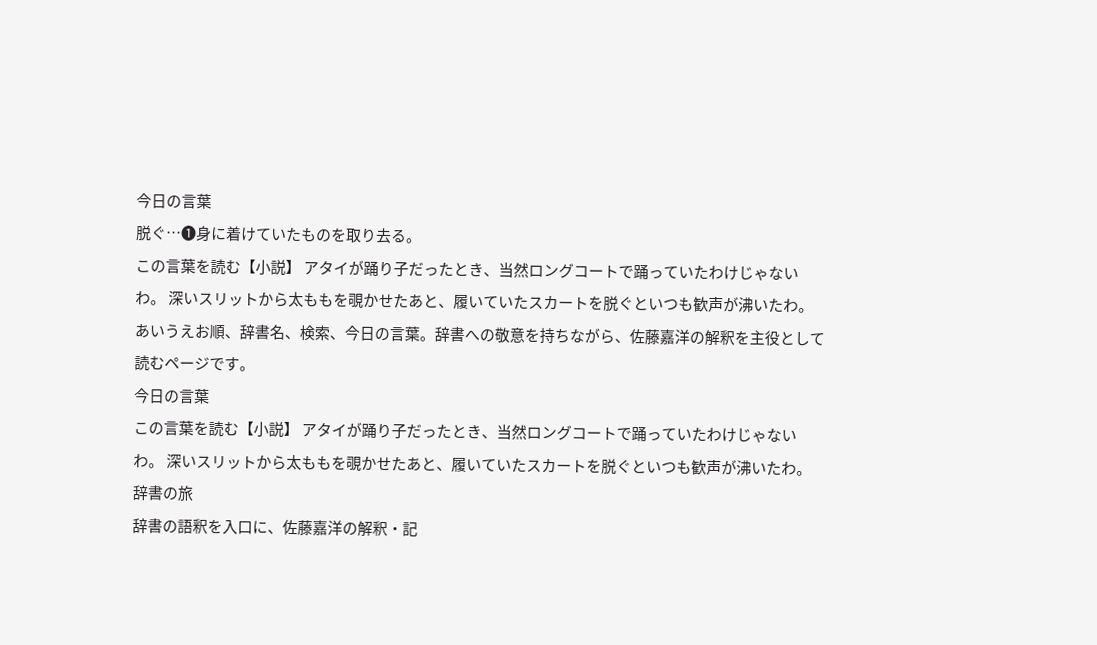今日の言葉
脱ぐ…❶身に着けていたものを取り去る。
この言葉を読む【小説】 アタイが踊り子だったとき、当然ロングコートで踊っていたわけじゃないわ。 深いスリットから太ももを覗かせたあと、履いていたスカートを脱ぐといつも歓声が沸いたわ。
あいうえお順、辞書名、検索、今日の言葉。辞書への敬意を持ちながら、佐藤嘉洋の解釈を主役として読むページです。
今日の言葉
この言葉を読む【小説】 アタイが踊り子だったとき、当然ロングコートで踊っていたわけじゃないわ。 深いスリットから太ももを覗かせたあと、履いていたスカートを脱ぐといつも歓声が沸いたわ。
辞書の旅
辞書の語釈を入口に、佐藤嘉洋の解釈・記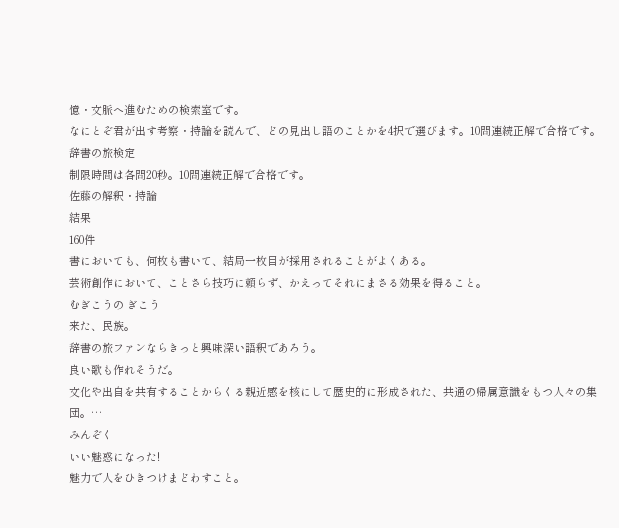憶・文脈へ進むための検索室です。
なにとぞ君が出す考察・持論を読んで、どの見出し語のことかを4択で選びます。10問連続正解で合格です。
辞書の旅検定
制限時間は各問20秒。10問連続正解で合格です。
佐藤の解釈・持論
結果
160件
書においても、何枚も書いて、結局一枚目が採用されることがよくある。
芸術創作において、ことさら技巧に頼らず、かえってそれにまさる効果を得ること。
むぎこうの ぎこう
来た、民族。
辞書の旅ファンならきっと興味深い語釈であろう。
良い歌も作れそうだ。
文化や出自を共有することからくる親近感を核にして歴史的に形成された、共通の帰属意識をもつ人々の集団。…
みんぞく
いい魅惑になった!
魅力で人をひきつけまどわすこと。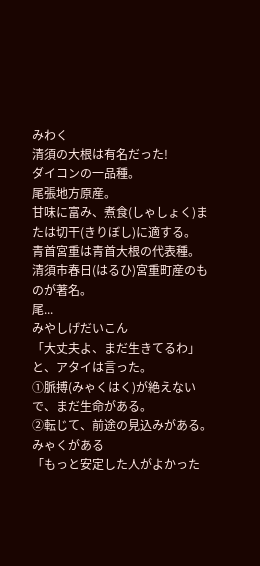みわく
清須の大根は有名だった!
ダイコンの一品種。
尾張地方原産。
甘味に富み、煮食(しゃしょく)または切干(きりぼし)に適する。
青首宮重は青首大根の代表種。
清須市春日(はるひ)宮重町産のものが著名。
尾...
みやしげだいこん
「大丈夫よ、まだ生きてるわ」
と、アタイは言った。
①脈搏(みゃくはく)が絶えないで、まだ生命がある。
②転じて、前途の見込みがある。
みゃくがある
「もっと安定した人がよかった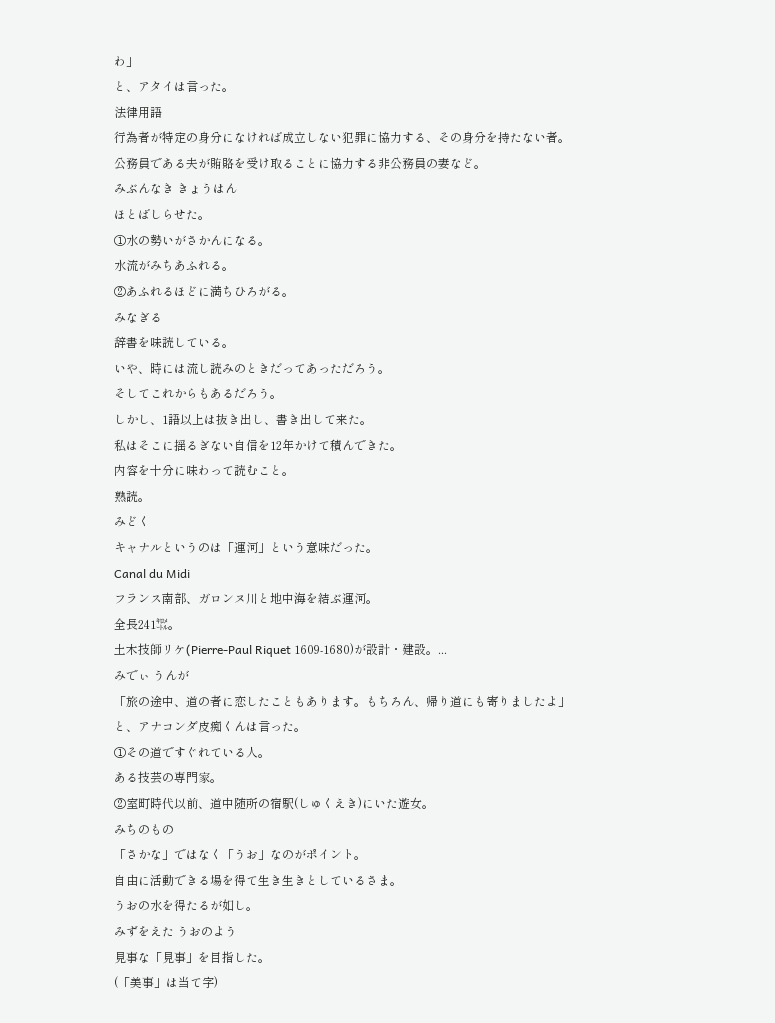わ」
と、アタイは言った。
法律用語
行為者が特定の身分になければ成立しない犯罪に協力する、その身分を持たない者。
公務員である夫が賄賂を受け取ることに協力する非公務員の妻など。
みぶんなき きょうはん
ほとばしらせた。
①水の勢いがさかんになる。
水流がみちあふれる。
②あふれるほどに満ちひろがる。
みなぎる
辞書を味読している。
いや、時には流し読みのときだってあっただろう。
そしてこれからもあるだろう。
しかし、1語以上は抜き出し、書き出して来た。
私はそこに揺るぎない自信を12年かけて積んできた。
内容を十分に味わって読むこと。
熟読。
みどく
キャナルというのは「運河」という意味だった。
Canal du Midi
フランス南部、ガロンヌ川と地中海を結ぶ運河。
全長241㌖。
土木技師リケ(Pierre-Paul Riquet 1609-1680)が設計・建設。...
みでぃ うんが
「旅の途中、道の者に恋したこともあります。もちろん、帰り道にも寄りましたよ」
と、アナコンダ皮痴くんは言った。
①その道ですぐれている人。
ある技芸の専門家。
②室町時代以前、道中随所の宿駅(しゅくえき)にいた遊女。
みちのもの
「さかな」ではなく「うお」なのがポイント。
自由に活動できる場を得て生き生きとしているさま。
うおの水を得たるが如し。
みずをえた うおのよう
見事な「見事」を目指した。
(「美事」は当て字)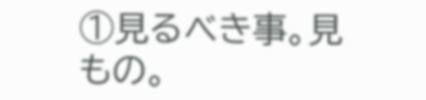①見るべき事。見もの。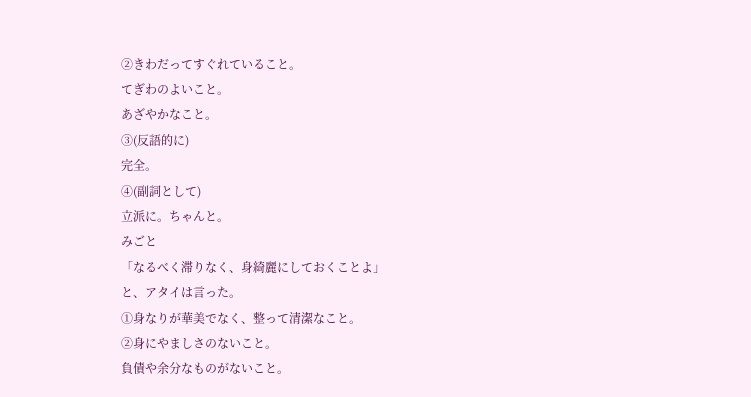②きわだってすぐれていること。
てぎわのよいこと。
あざやかなこと。
③(反語的に)
完全。
④(副詞として)
立派に。ちゃんと。
みごと
「なるべく滞りなく、身綺麗にしておくことよ」
と、アタイは言った。
①身なりが華美でなく、整って清潔なこと。
②身にやましさのないこと。
負債や余分なものがないこと。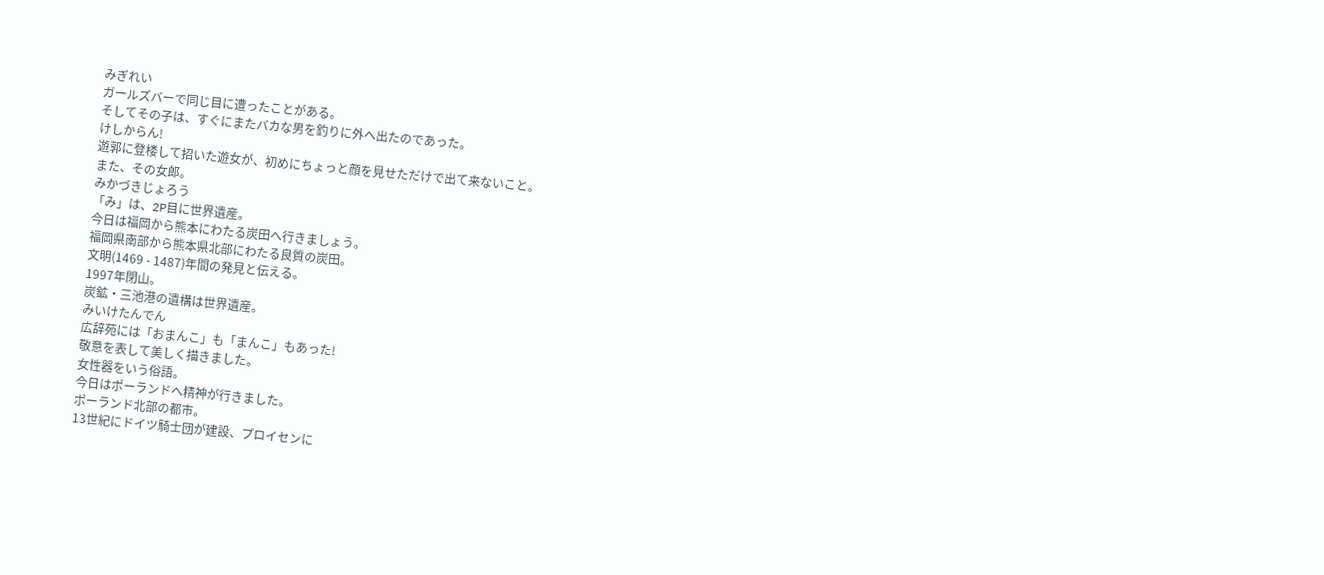みぎれい
ガールズバーで同じ目に遭ったことがある。
そしてその子は、すぐにまたバカな男を釣りに外へ出たのであった。
けしからん!
遊郭に登楼して招いた遊女が、初めにちょっと顔を見せただけで出て来ないこと。
また、その女郎。
みかづきじょろう
「み」は、2P目に世界遺産。
今日は福岡から熊本にわたる炭田へ行きましょう。
福岡県南部から熊本県北部にわたる良質の炭田。
文明(1469 - 1487)年間の発見と伝える。
1997年閉山。
炭鉱・三池港の遺構は世界遺産。
みいけたんでん
広辞苑には「おまんこ」も「まんこ」もあった!
敬意を表して美しく描きました。
女性器をいう俗語。
今日はポーランドへ精神が行きました。
ポーランド北部の都市。
13世紀にドイツ騎士団が建設、プロイセンに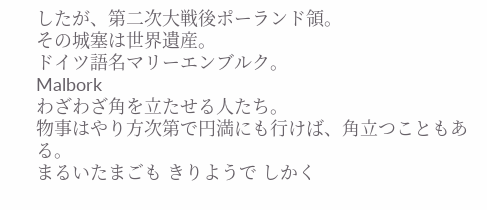したが、第二次大戦後ポーランド領。
その城塞は世界遺産。
ドイツ語名マリーエンブルク。
Malbork
わざわざ角を立たせる人たち。
物事はやり方次第で円満にも行けば、角立つこともある。
まるいたまごも きりようで しかく